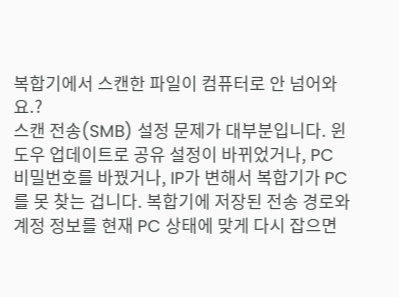복합기에서 스캔한 파일이 컴퓨터로 안 넘어와요.?
스캔 전송(SMB) 설정 문제가 대부분입니다. 윈도우 업데이트로 공유 설정이 바뀌었거나, PC 비밀번호를 바꿨거나, IP가 변해서 복합기가 PC를 못 찾는 겁니다. 복합기에 저장된 전송 경로와 계정 정보를 현재 PC 상태에 맞게 다시 잡으면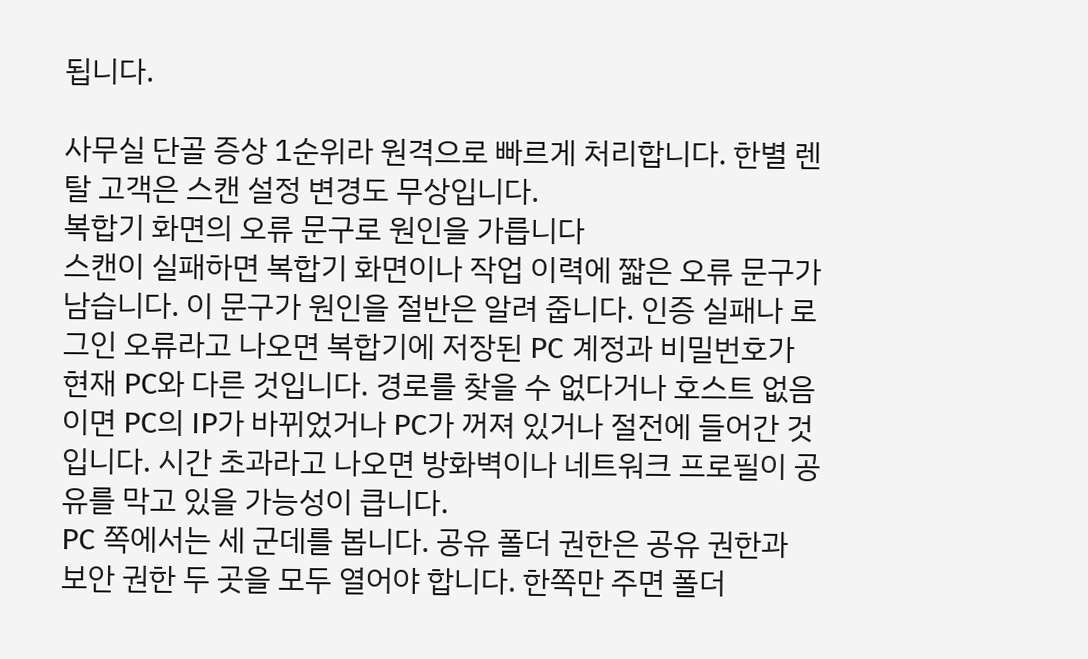됩니다.

사무실 단골 증상 1순위라 원격으로 빠르게 처리합니다. 한별 렌탈 고객은 스캔 설정 변경도 무상입니다.
복합기 화면의 오류 문구로 원인을 가릅니다
스캔이 실패하면 복합기 화면이나 작업 이력에 짧은 오류 문구가 남습니다. 이 문구가 원인을 절반은 알려 줍니다. 인증 실패나 로그인 오류라고 나오면 복합기에 저장된 PC 계정과 비밀번호가 현재 PC와 다른 것입니다. 경로를 찾을 수 없다거나 호스트 없음이면 PC의 IP가 바뀌었거나 PC가 꺼져 있거나 절전에 들어간 것입니다. 시간 초과라고 나오면 방화벽이나 네트워크 프로필이 공유를 막고 있을 가능성이 큽니다.
PC 쪽에서는 세 군데를 봅니다. 공유 폴더 권한은 공유 권한과 보안 권한 두 곳을 모두 열어야 합니다. 한쪽만 주면 폴더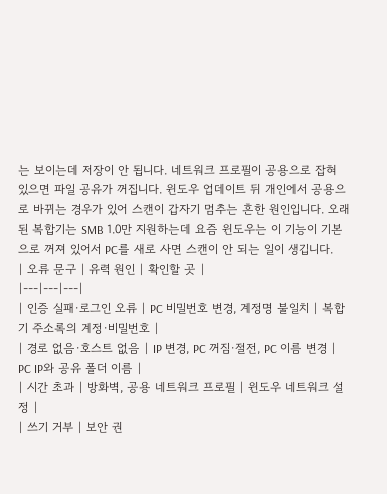는 보이는데 저장이 안 됩니다. 네트워크 프로필이 공용으로 잡혀 있으면 파일 공유가 꺼집니다. 윈도우 업데이트 뒤 개인에서 공용으로 바뀌는 경우가 있어 스캔이 갑자기 멈추는 흔한 원인입니다. 오래된 복합기는 SMB 1.0만 지원하는데 요즘 윈도우는 이 기능이 기본으로 꺼져 있어서 PC를 새로 사면 스캔이 안 되는 일이 생깁니다.
| 오류 문구 | 유력 원인 | 확인할 곳 |
|---|---|---|
| 인증 실패·로그인 오류 | PC 비밀번호 변경, 계정명 불일치 | 복합기 주소록의 계정·비밀번호 |
| 경로 없음·호스트 없음 | IP 변경, PC 꺼짐·절전, PC 이름 변경 | PC IP와 공유 폴더 이름 |
| 시간 초과 | 방화벽, 공용 네트워크 프로필 | 윈도우 네트워크 설정 |
| 쓰기 거부 | 보안 권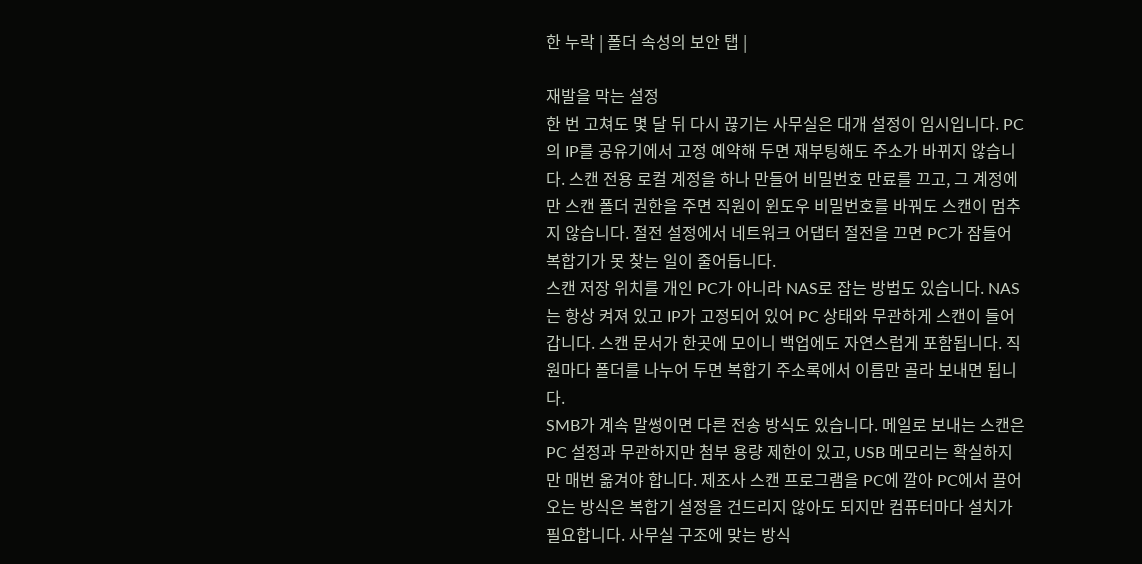한 누락 | 폴더 속성의 보안 탭 |

재발을 막는 설정
한 번 고쳐도 몇 달 뒤 다시 끊기는 사무실은 대개 설정이 임시입니다. PC의 IP를 공유기에서 고정 예약해 두면 재부팅해도 주소가 바뀌지 않습니다. 스캔 전용 로컬 계정을 하나 만들어 비밀번호 만료를 끄고, 그 계정에만 스캔 폴더 권한을 주면 직원이 윈도우 비밀번호를 바꿔도 스캔이 멈추지 않습니다. 절전 설정에서 네트워크 어댑터 절전을 끄면 PC가 잠들어 복합기가 못 찾는 일이 줄어듭니다.
스캔 저장 위치를 개인 PC가 아니라 NAS로 잡는 방법도 있습니다. NAS는 항상 켜져 있고 IP가 고정되어 있어 PC 상태와 무관하게 스캔이 들어갑니다. 스캔 문서가 한곳에 모이니 백업에도 자연스럽게 포함됩니다. 직원마다 폴더를 나누어 두면 복합기 주소록에서 이름만 골라 보내면 됩니다.
SMB가 계속 말썽이면 다른 전송 방식도 있습니다. 메일로 보내는 스캔은 PC 설정과 무관하지만 첨부 용량 제한이 있고, USB 메모리는 확실하지만 매번 옮겨야 합니다. 제조사 스캔 프로그램을 PC에 깔아 PC에서 끌어오는 방식은 복합기 설정을 건드리지 않아도 되지만 컴퓨터마다 설치가 필요합니다. 사무실 구조에 맞는 방식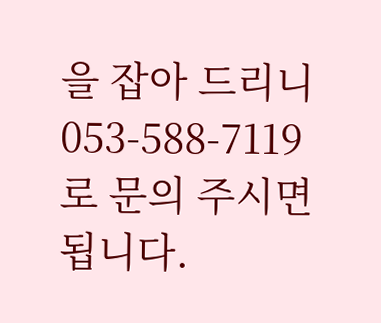을 잡아 드리니 053-588-7119로 문의 주시면 됩니다.